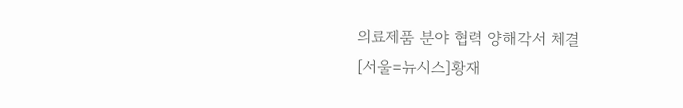의료제품 분야 협력 양해각서 체결
[서울=뉴시스]황재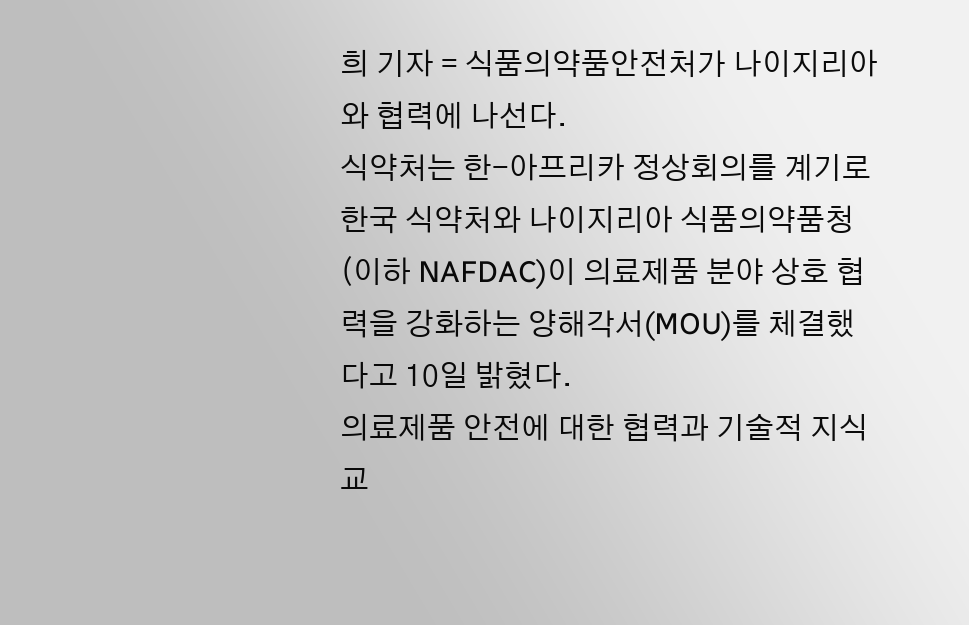희 기자 = 식품의약품안전처가 나이지리아와 협력에 나선다.
식약처는 한-아프리카 정상회의를 계기로 한국 식약처와 나이지리아 식품의약품청(이하 NAFDAC)이 의료제품 분야 상호 협력을 강화하는 양해각서(MOU)를 체결했다고 10일 밝혔다.
의료제품 안전에 대한 협력과 기술적 지식 교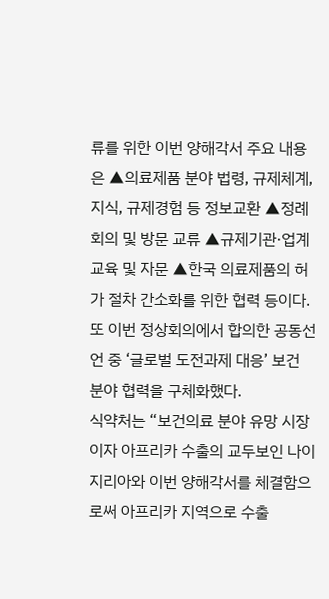류를 위한 이번 양해각서 주요 내용은 ▲의료제품 분야 법령, 규제체계, 지식, 규제경험 등 정보교환 ▲정례회의 및 방문 교류 ▲규제기관·업계 교육 및 자문 ▲한국 의료제품의 허가 절차 간소화를 위한 협력 등이다.
또 이번 정상회의에서 합의한 공동선언 중 ‘글로벌 도전과제 대응’ 보건 분야 협력을 구체화했다.
식약처는 “보건의료 분야 유망 시장이자 아프리카 수출의 교두보인 나이지리아와 이번 양해각서를 체결함으로써 아프리카 지역으로 수출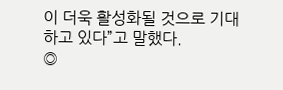이 더욱 활성화될 것으로 기대하고 있다”고 말했다.
◎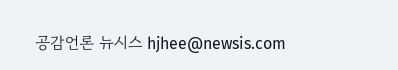공감언론 뉴시스 hjhee@newsis.com